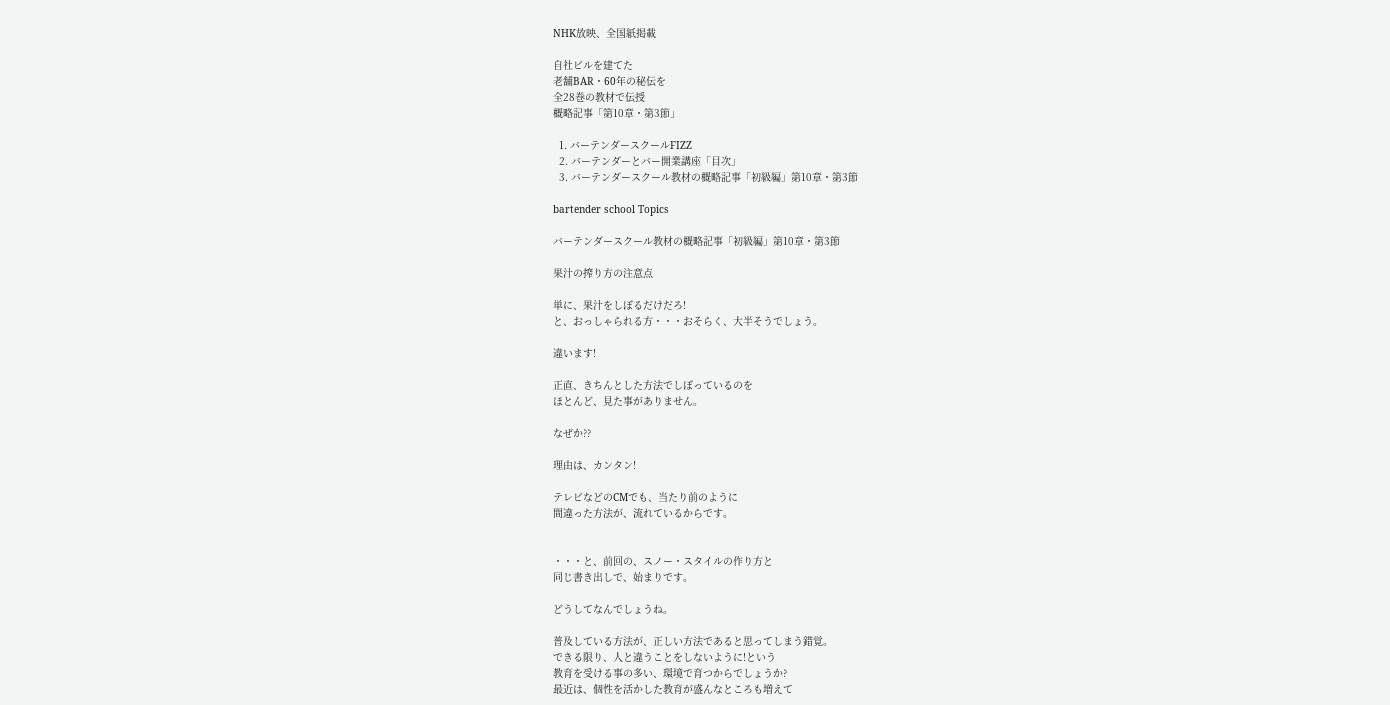NHK放映、全国紙掲載

自社ビルを建てた
老舗BAR・60年の秘伝を
全28巻の教材で伝授
概略記事「第10章・第3節」

  1. バーテンダースクールFIZZ
  2. バーテンダーとバー開業講座「目次」
  3. バーテンダースクール教材の概略記事「初級編」第10章・第3節

bartender school Topics

バーテンダースクール教材の概略記事「初級編」第10章・第3節

果汁の搾り方の注意点

単に、果汁をしぼるだけだろ!
と、おっしゃられる方・・・おそらく、大半そうでしょう。

違います!

正直、きちんとした方法でしぼっているのを
ほとんど、見た事がありません。

なぜか??

理由は、カンタン!

テレビなどのCMでも、当たり前のように
間違った方法が、流れているからです。


・・・と、前回の、スノー・スタイルの作り方と
同じ書き出しで、始まりです。

どうしてなんでしょうね。

普及している方法が、正しい方法であると思ってしまう錯覚。
できる限り、人と違うことをしないように!という
教育を受ける事の多い、環境で育つからでしょうか?
最近は、個性を活かした教育が盛んなところも増えて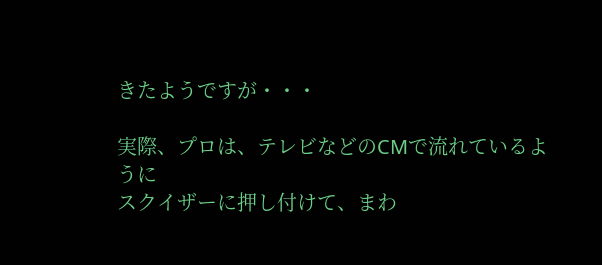きたようですが・・・

実際、プロは、テレビなどのCMで流れているように
スクイザーに押し付けて、まわ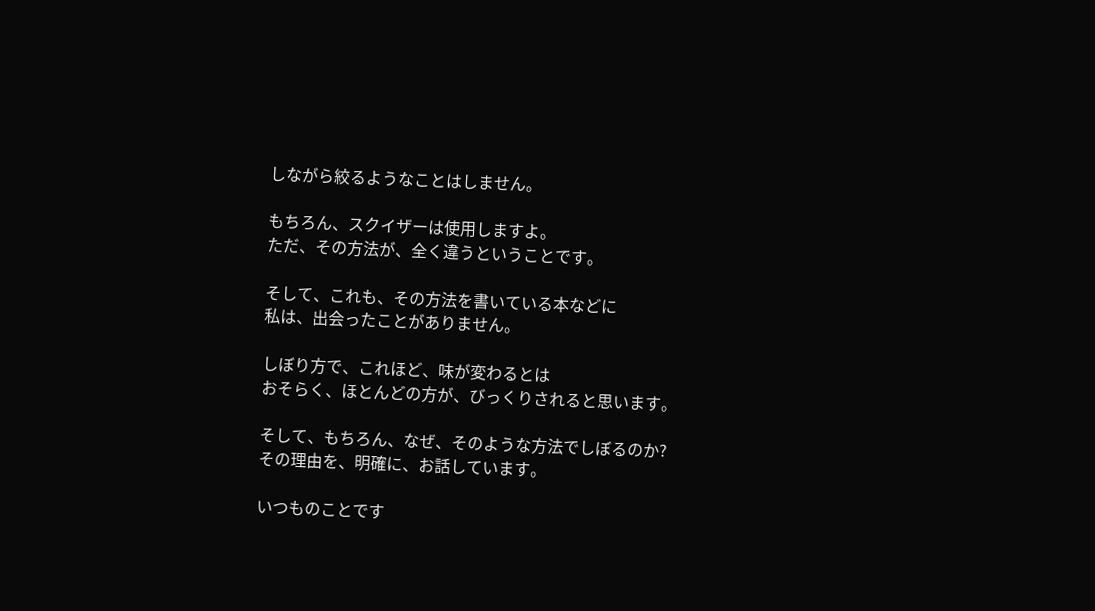しながら絞るようなことはしません。

もちろん、スクイザーは使用しますよ。
ただ、その方法が、全く違うということです。

そして、これも、その方法を書いている本などに
私は、出会ったことがありません。

しぼり方で、これほど、味が変わるとは
おそらく、ほとんどの方が、びっくりされると思います。

そして、もちろん、なぜ、そのような方法でしぼるのか?
その理由を、明確に、お話しています。

いつものことです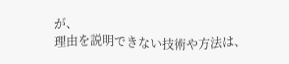が、
理由を説明できない技術や方法は、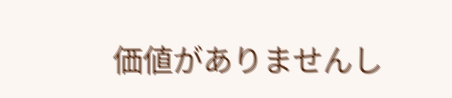価値がありませんし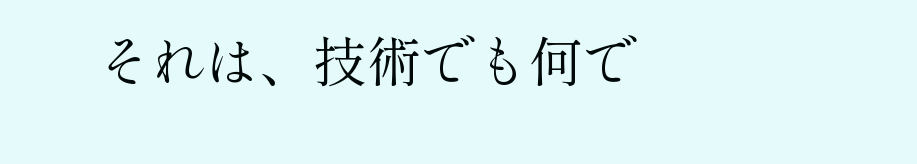それは、技術でも何で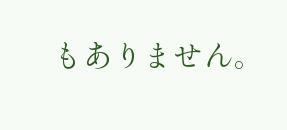もありません。